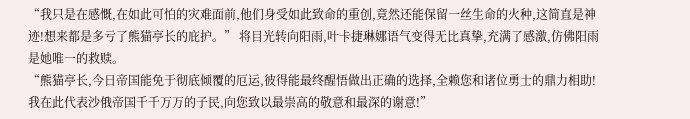“我只是在感慨,在如此可怕的灾难面前,他们身受如此致命的重创,竟然还能保留一丝生命的火种,这简直是神迹!想来都是多亏了熊猫亭长的庇护。” 将目光转向阳雨,叶卡捷琳娜语气变得无比真挚,充满了感激,仿佛阳雨是她唯一的救赎。
“熊猫亭长,今日帝国能免于彻底倾覆的厄运,彼得能最终醒悟做出正确的选择,全赖您和诸位勇士的鼎力相助!我在此代表沙俄帝国千千万万的子民,向您致以最崇高的敬意和最深的谢意!”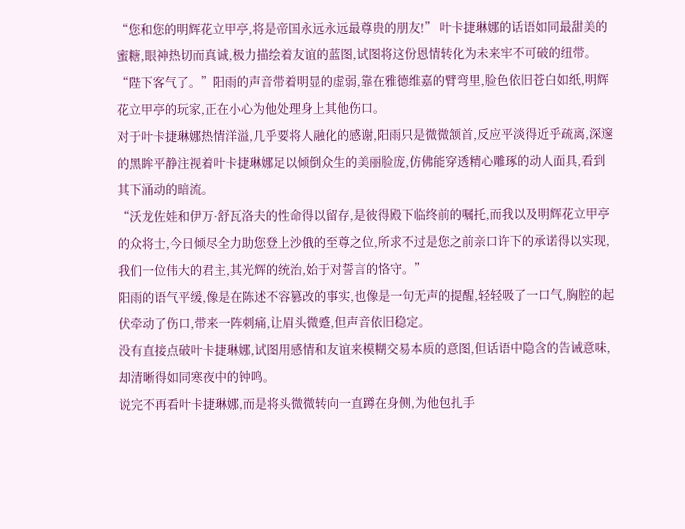“您和您的明辉花立甲亭,将是帝国永远永远最尊贵的朋友!” 叶卡捷琳娜的话语如同最甜美的蜜糖,眼神热切而真诚,极力描绘着友谊的蓝图,试图将这份恩情转化为未来牢不可破的纽带。
“陛下客气了。”阳雨的声音带着明显的虚弱,靠在雅德维嘉的臂弯里,脸色依旧苍白如纸,明辉花立甲亭的玩家,正在小心为他处理身上其他伤口。
对于叶卡捷琳娜热情洋溢,几乎要将人融化的感谢,阳雨只是微微颔首,反应平淡得近乎疏离,深邃的黑眸平静注视着叶卡捷琳娜足以倾倒众生的美丽脸庞,仿佛能穿透精心雕琢的动人面具,看到其下涌动的暗流。
“沃龙佐娃和伊万·舒瓦洛夫的性命得以留存,是彼得殿下临终前的嘱托,而我以及明辉花立甲亭的众将士,今日倾尽全力助您登上沙俄的至尊之位,所求不过是您之前亲口许下的承诺得以实现,我们一位伟大的君主,其光辉的统治,始于对誓言的恪守。”
阳雨的语气平缓,像是在陈述不容篡改的事实,也像是一句无声的提醒,轻轻吸了一口气,胸腔的起伏牵动了伤口,带来一阵刺痛,让眉头微蹙,但声音依旧稳定。
没有直接点破叶卡捷琳娜,试图用感情和友谊来模糊交易本质的意图,但话语中隐含的告诫意味,却清晰得如同寒夜中的钟鸣。
说完不再看叶卡捷琳娜,而是将头微微转向一直蹲在身侧,为他包扎手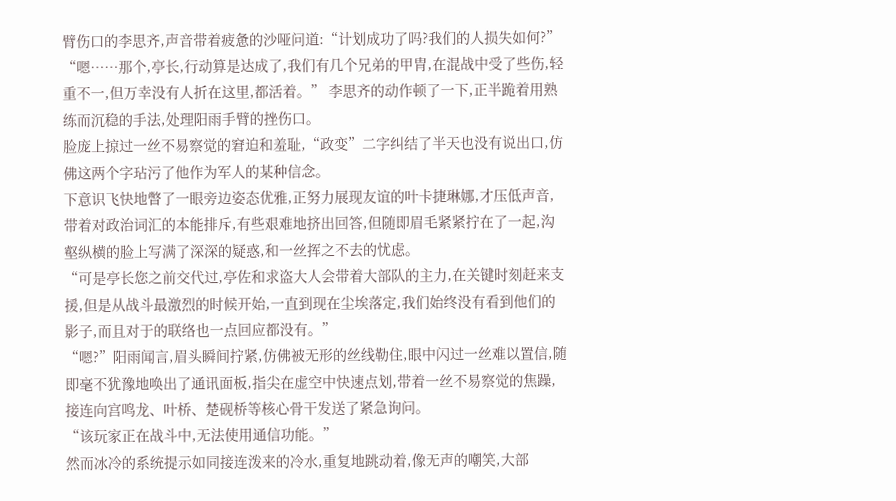臂伤口的李思齐,声音带着疲惫的沙哑问道:“计划成功了吗?我们的人损失如何?”
“嗯……那个,亭长,行动算是达成了,我们有几个兄弟的甲胄,在混战中受了些伤,轻重不一,但万幸没有人折在这里,都活着。” 李思齐的动作顿了一下,正半跪着用熟练而沉稳的手法,处理阳雨手臂的挫伤口。
脸庞上掠过一丝不易察觉的窘迫和羞耻,“政变”二字纠结了半天也没有说出口,仿佛这两个字玷污了他作为军人的某种信念。
下意识飞快地瞥了一眼旁边姿态优雅,正努力展现友谊的叶卡捷琳娜,才压低声音,带着对政治词汇的本能排斥,有些艰难地挤出回答,但随即眉毛紧紧拧在了一起,沟壑纵横的脸上写满了深深的疑惑,和一丝挥之不去的忧虑。
“可是亭长您之前交代过,亭佐和求盗大人会带着大部队的主力,在关键时刻赶来支援,但是从战斗最激烈的时候开始,一直到现在尘埃落定,我们始终没有看到他们的影子,而且对于的联络也一点回应都没有。”
“嗯?”阳雨闻言,眉头瞬间拧紧,仿佛被无形的丝线勒住,眼中闪过一丝难以置信,随即毫不犹豫地唤出了通讯面板,指尖在虚空中快速点划,带着一丝不易察觉的焦躁,接连向宫鸣龙、叶桥、楚砚桥等核心骨干发送了紧急询问。
“该玩家正在战斗中,无法使用通信功能。”
然而冰冷的系统提示如同接连泼来的冷水,重复地跳动着,像无声的嘲笑,大部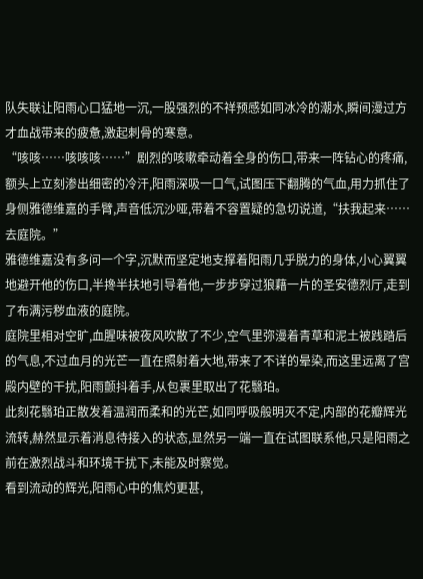队失联让阳雨心口猛地一沉,一股强烈的不祥预感如同冰冷的潮水,瞬间漫过方才血战带来的疲惫,激起刺骨的寒意。
“咳咳……咳咳咳……”剧烈的咳嗽牵动着全身的伤口,带来一阵钻心的疼痛,额头上立刻渗出细密的冷汗,阳雨深吸一口气,试图压下翻腾的气血,用力抓住了身侧雅德维嘉的手臂,声音低沉沙哑,带着不容置疑的急切说道,“扶我起来……去庭院。”
雅德维嘉没有多问一个字,沉默而坚定地支撑着阳雨几乎脱力的身体,小心翼翼地避开他的伤口,半搀半扶地引导着他,一步步穿过狼藉一片的圣安德烈厅,走到了布满污秽血液的庭院。
庭院里相对空旷,血腥味被夜风吹散了不少,空气里弥漫着青草和泥土被践踏后的气息,不过血月的光芒一直在照射着大地,带来了不详的晕染,而这里远离了宫殿内壁的干扰,阳雨颤抖着手,从包裹里取出了花翳珀。
此刻花翳珀正散发着温润而柔和的光芒,如同呼吸般明灭不定,内部的花瓣辉光流转,赫然显示着消息待接入的状态,显然另一端一直在试图联系他,只是阳雨之前在激烈战斗和环境干扰下,未能及时察觉。
看到流动的辉光,阳雨心中的焦灼更甚,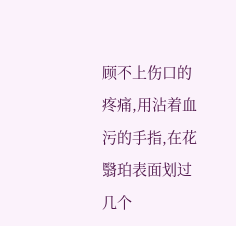顾不上伤口的疼痛,用沾着血污的手指,在花翳珀表面划过几个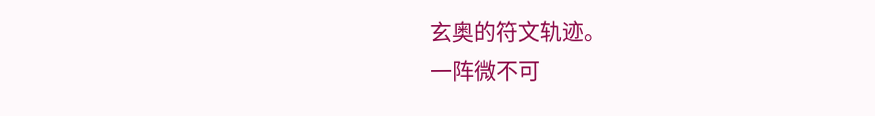玄奥的符文轨迹。
一阵微不可